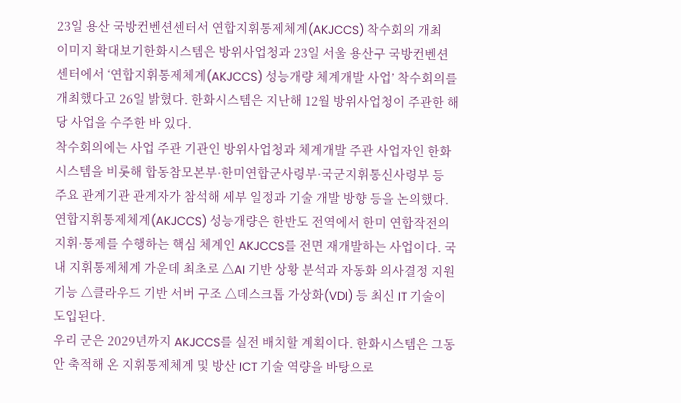23일 용산 국방컨벤션센터서 연합지휘통제체계(AKJCCS) 착수회의 개최
이미지 확대보기한화시스템은 방위사업청과 23일 서울 용산구 국방컨벤션센터에서 ‘연합지휘통제체계(AKJCCS) 성능개량 체계개발 사업’ 착수회의를 개최했다고 26일 밝혔다. 한화시스템은 지난해 12월 방위사업청이 주관한 해당 사업을 수주한 바 있다.
착수회의에는 사업 주관 기관인 방위사업청과 체계개발 주관 사업자인 한화시스템을 비롯해 합동참모본부·한미연합군사령부·국군지휘통신사령부 등 주요 관계기관 관계자가 참석해 세부 일정과 기술 개발 방향 등을 논의했다.
연합지휘통제체계(AKJCCS) 성능개량은 한반도 전역에서 한미 연합작전의 지휘·통제를 수행하는 핵심 체계인 AKJCCS를 전면 재개발하는 사업이다. 국내 지휘통제체계 가운데 최초로 △AI 기반 상황 분석과 자동화 의사결정 지원 기능 △클라우드 기반 서버 구조 △데스크톱 가상화(VDI) 등 최신 IT 기술이 도입된다.
우리 군은 2029년까지 AKJCCS를 실전 배치할 계획이다. 한화시스템은 그동안 축적해 온 지휘통제체계 및 방산 ICT 기술 역량을 바탕으로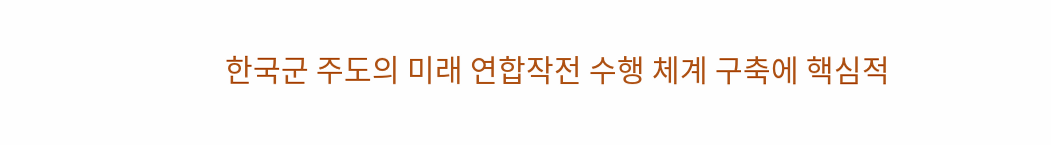한국군 주도의 미래 연합작전 수행 체계 구축에 핵심적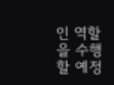인 역할을 수행할 예정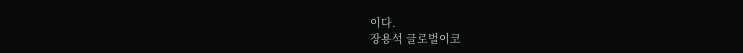이다.
장용석 글로벌이코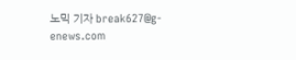노믹 기자 break627@g-enews.com